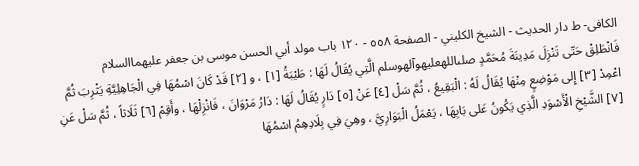الکافی- ط دار الحدیث - الشيخ الكليني - الصفحة ٥٥٨ - ١٢٠ باب مولد أبي الحسن موسى بن جعفر عليهماالسلام
فَانْطَلِقْ حَتّى تَنْزِلَ مَدِينَةَ مُحَمَّدٍ صلىاللهعليهوآلهوسلم الَّتِي يُقَالُ لَهَا : طَيْبَةُ [١] ، و [٢] قَدْ كَانَ اسْمُهَا فِي الْجَاهِلِيَّةِ يَثْرِبَ ثُمَّ اعْمِدْ [٣] إِلى مَوْضِعٍ مِنْهَا يُقَالُ لَهُ : الْبَقِيعُ ، ثُمَّ سَلْ [٤] عَنْ [٥] دَارٍ يُقَالُ لَهَا : دَارُ مَرْوَانَ ، فَانْزِلْهَا ، وأَقِمْ [٦] ثَلَاثاً ، ثُمَّ سَلْ عَنِ [٧] الشَّيْخِ الْأَسْوَدِ الَّذِي يَكُونُ عَلى بَابِهَا ، يَعْمَلُ الْبَوَارِيَّ ، وهِيَ فِي بِلَادِهِمُ اسْمُهَا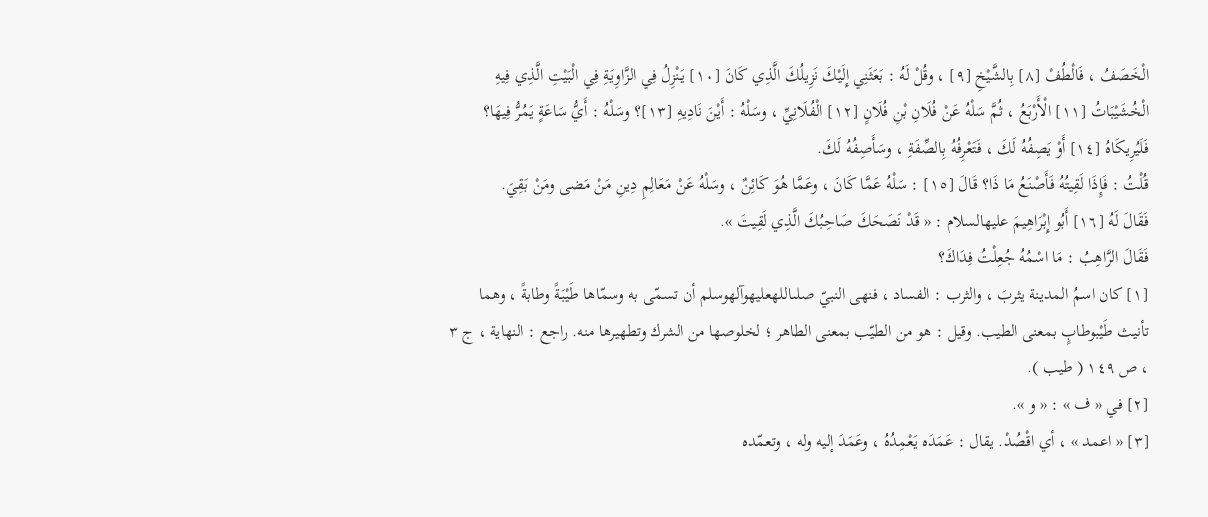الْخَصَفُ ، فَالْطُفْ [٨] بِالشَّيْخِ [٩] ، وقُلْ لَهُ : بَعَثَنِي إِلَيْكَ نَزِيلُكَ الَّذِي كَانَ [١٠] يَنْزِلُ فِي الزَّاوِيَةِ فِي الْبَيْتِ الَّذِي فِيهِ الْخُشَيْبَاتُ [١١] الْأَرْبَعُ ، ثُمَّ سَلْهُ عَنْ فُلَانِ بْنِ فُلَانٍ [١٢] الْفُلَانِيِّ ، وسَلْهُ : أَيْنَ نَادِيهِ [١٣]؟ وسَلْهُ : أَيُّ سَاعَةٍ يَمُرُّ فِيهَا؟ فَلَيُرِيكَاهُ [١٤] أَوْ يَصِفُهُ لَكَ ، فَتَعْرِفُهُ بِالصِّفَةِ ، وسَأَصِفُهُ لَكَ.
قُلْتُ : فَإِذَا لَقِيتُهُ فَأَصْنَعُ مَا ذَا؟ قَالَ [١٥] : سَلْهُ عَمَّا كَانَ ، وعَمَّا هُوَ كَائِنٌ ، وسَلْهُ عَنْ مَعَالِمِ دِينِ مَنْ مَضى ومَنْ بَقِيَ.
فَقَالَ لَهُ [١٦] أَبُو إِبْرَاهِيمَ عليهالسلام : « قَدْ نَصَحَكَ صَاحِبُكَ الَّذِي لَقِيتَ ».
فَقَالَ الرَّاهِبُ : مَا اسْمُهُ جُعِلْتُ فِدَاكَ؟
[١] كان اسمُ المدينة يثربَ ، والثرب : الفساد ، فنهى النبيّ صلىاللهعليهوآلهوسلم أن تسمّى به وسمّاها طَيْبَةً وطابةً ، وهما تأنيث طَيْبوطابٍ بمعنى الطيب. وقيل : هو من الطيّب بمعنى الطاهر ؛ لخلوصها من الشرك وتطهيرها منه. راجع : النهاية ، ج ٣ ، ص ١٤٩ ( طيب ).
[٢] في « ف » : « و ».
[٣] « اعمد » ، أي اقْصُدْ. يقال : عَمَدَه يَعْمِدُهُ ، وعَمَدَ إليه وله ، وتعمّده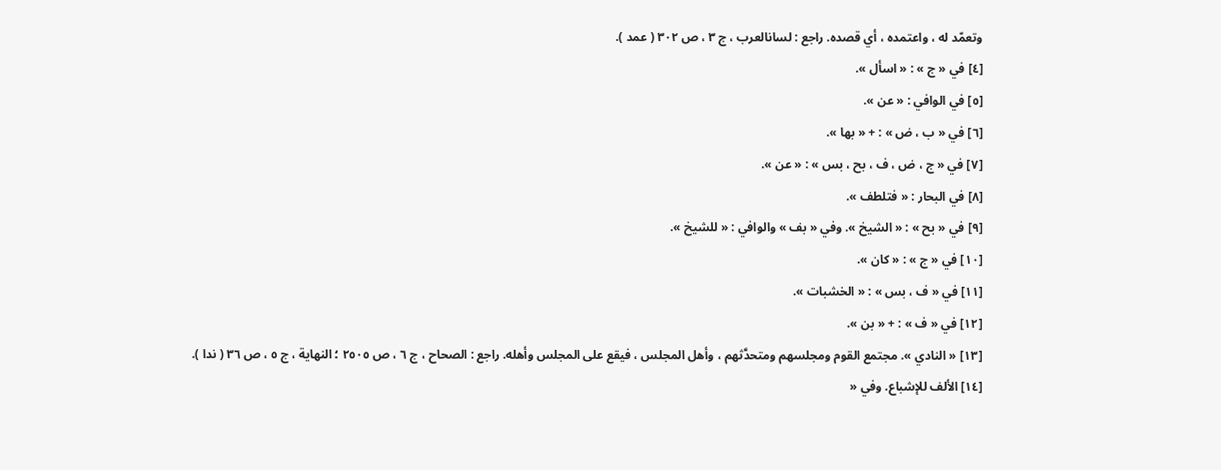وتعمّد له ، واعتمده ، أي قصده. راجع : لسانالعرب ، ج ٣ ، ص ٣٠٢ ( عمد ).
[٤] في « ج » : « اسأل ».
[٥] في الوافي : « عن ».
[٦] في « ب ، ض » : + « بها ».
[٧] في « ج ، ض ، ف ، بح ، بس » : « عن ».
[٨] في البحار : « فتلطف ».
[٩] في « بح » : « الشيخ ». وفي « بف » والوافي : « للشيخ ».
[١٠] في « ج » : « كان ».
[١١] في « ف ، بس » : « الخشبات ».
[١٢] في « ف » : + « بن ».
[١٣] « النادي ». مجتمع القوم ومجلسهم ومتحدَّثهم ، وأهل المجلس ، فيقع على المجلس وأهله. راجع : الصحاح ، ج ٦ ، ص ٢٥٠٥ ؛ النهاية ، ج ٥ ، ص ٣٦ ( ندا ).
[١٤] الألف للإشباع. وفي «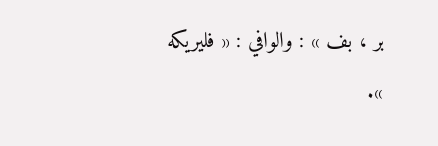بر ، بف » : والوافي : « فليريكه ».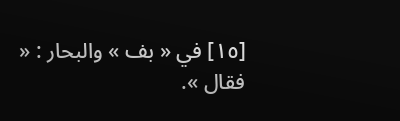[١٥] في « بف » والبحار : « فقال ».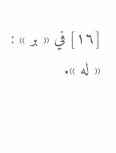[١٦] في « بر » : « له ».